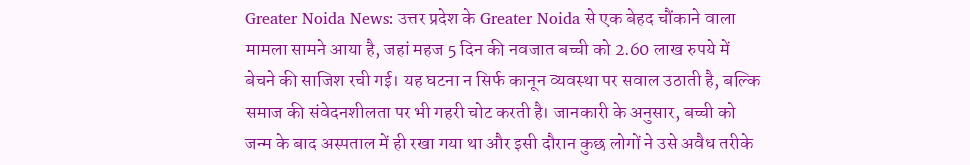Greater Noida News: उत्तर प्रदेश के Greater Noida से एक बेहद चौंकाने वाला मामला सामने आया है, जहां महज 5 दिन की नवजात बच्ची को 2.60 लाख रुपये में बेचने की साजिश रची गई। यह घटना न सिर्फ कानून व्यवस्था पर सवाल उठाती है, बल्कि समाज की संवेदनशीलता पर भी गहरी चोट करती है। जानकारी के अनुसार, बच्ची को जन्म के बाद अस्पताल में ही रखा गया था और इसी दौरान कुछ लोगों ने उसे अवैध तरीके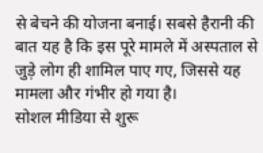से बेचने की योजना बनाई। सबसे हैरानी की बात यह है कि इस पूरे मामले में अस्पताल से जुड़े लोग ही शामिल पाए गए, जिससे यह मामला और गंभीर हो गया है।
सोशल मीडिया से शुरू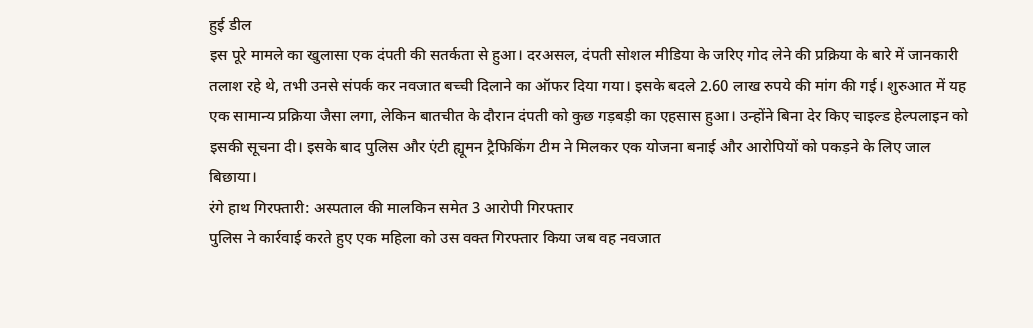हुई डील
इस पूरे मामले का खुलासा एक दंपती की सतर्कता से हुआ। दरअसल, दंपती सोशल मीडिया के जरिए गोद लेने की प्रक्रिया के बारे में जानकारी तलाश रहे थे, तभी उनसे संपर्क कर नवजात बच्ची दिलाने का ऑफर दिया गया। इसके बदले 2.60 लाख रुपये की मांग की गई। शुरुआत में यह एक सामान्य प्रक्रिया जैसा लगा, लेकिन बातचीत के दौरान दंपती को कुछ गड़बड़ी का एहसास हुआ। उन्होंने बिना देर किए चाइल्ड हेल्पलाइन को इसकी सूचना दी। इसके बाद पुलिस और एंटी ह्यूमन ट्रैफिकिंग टीम ने मिलकर एक योजना बनाई और आरोपियों को पकड़ने के लिए जाल बिछाया।
रंगे हाथ गिरफ्तारी: अस्पताल की मालकिन समेत 3 आरोपी गिरफ्तार
पुलिस ने कार्रवाई करते हुए एक महिला को उस वक्त गिरफ्तार किया जब वह नवजात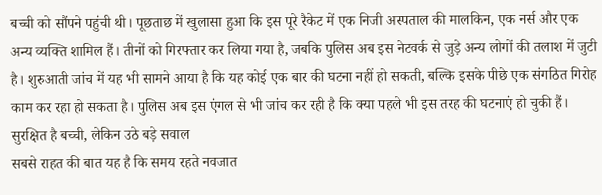बच्ची को सौंपने पहुंची थी। पूछताछ में खुलासा हुआ कि इस पूरे रैकेट में एक निजी अस्पताल की मालकिन, एक नर्स और एक अन्य व्यक्ति शामिल हैं। तीनों को गिरफ्तार कर लिया गया है, जबकि पुलिस अब इस नेटवर्क से जुड़े अन्य लोगों की तलाश में जुटी है। शुरुआती जांच में यह भी सामने आया है कि यह कोई एक बार की घटना नहीं हो सकती, बल्कि इसके पीछे एक संगठित गिरोह काम कर रहा हो सकता है। पुलिस अब इस एंगल से भी जांच कर रही है कि क्या पहले भी इस तरह की घटनाएं हो चुकी हैं।
सुरक्षित है बच्ची, लेकिन उठे बड़े सवाल
सबसे राहत की बात यह है कि समय रहते नवजात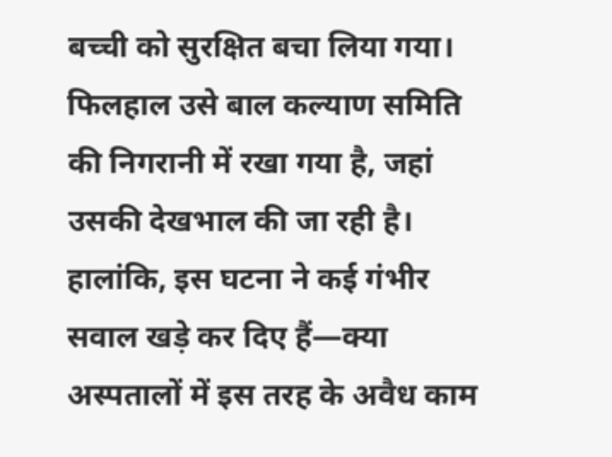बच्ची को सुरक्षित बचा लिया गया। फिलहाल उसे बाल कल्याण समिति की निगरानी में रखा गया है, जहां उसकी देखभाल की जा रही है। हालांकि, इस घटना ने कई गंभीर सवाल खड़े कर दिए हैं—क्या अस्पतालों में इस तरह के अवैध काम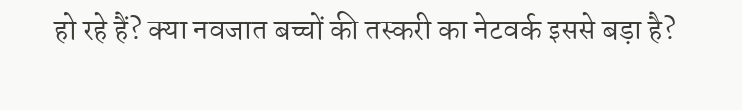हो रहे हैं? क्या नवजात बच्चों की तस्करी का नेटवर्क इससे बड़ा है?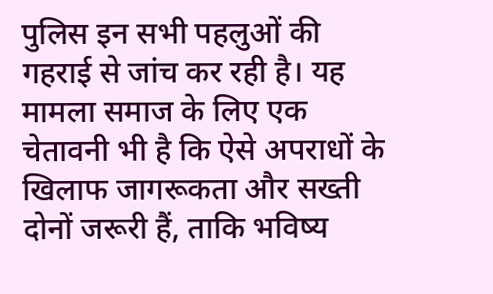पुलिस इन सभी पहलुओं की गहराई से जांच कर रही है। यह मामला समाज के लिए एक चेतावनी भी है कि ऐसे अपराधों के खिलाफ जागरूकता और सख्ती दोनों जरूरी हैं, ताकि भविष्य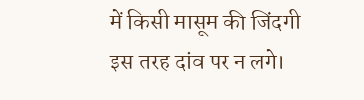में किसी मासूम की जिंदगी इस तरह दांव पर न लगे।